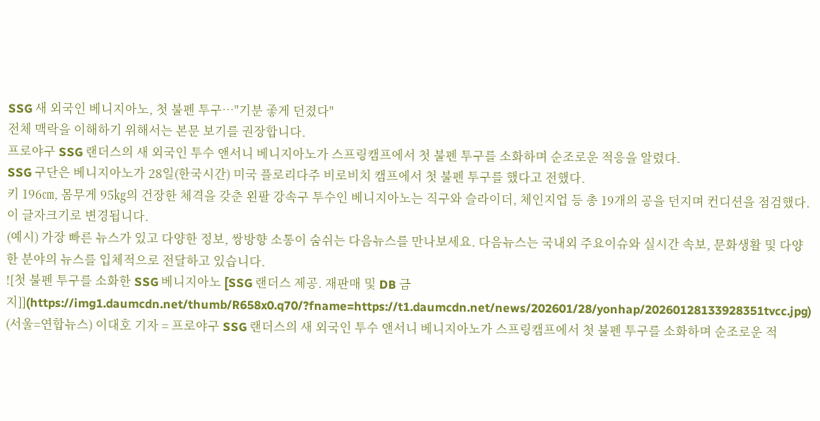SSG 새 외국인 베니지아노, 첫 불펜 투구…"기분 좋게 던졌다"
전체 맥락을 이해하기 위해서는 본문 보기를 권장합니다.
프로야구 SSG 랜더스의 새 외국인 투수 앤서니 베니지아노가 스프링캠프에서 첫 불펜 투구를 소화하며 순조로운 적응을 알렸다.
SSG 구단은 베니지아노가 28일(한국시간) 미국 플로리다주 비로비치 캠프에서 첫 불펜 투구를 했다고 전했다.
키 196㎝, 몸무게 95㎏의 건장한 체격을 갖춘 왼팔 강속구 투수인 베니지아노는 직구와 슬라이더, 체인지업 등 총 19개의 공을 던지며 컨디션을 점검했다.
이 글자크기로 변경됩니다.
(예시) 가장 빠른 뉴스가 있고 다양한 정보, 쌍방향 소통이 숨쉬는 다음뉴스를 만나보세요. 다음뉴스는 국내외 주요이슈와 실시간 속보, 문화생활 및 다양한 분야의 뉴스를 입체적으로 전달하고 있습니다.
![첫 불펜 투구를 소화한 SSG 베니지아노 [SSG 랜더스 제공. 재판매 및 DB 금지]](https://img1.daumcdn.net/thumb/R658x0.q70/?fname=https://t1.daumcdn.net/news/202601/28/yonhap/20260128133928351tvcc.jpg)
(서울=연합뉴스) 이대호 기자 = 프로야구 SSG 랜더스의 새 외국인 투수 앤서니 베니지아노가 스프링캠프에서 첫 불펜 투구를 소화하며 순조로운 적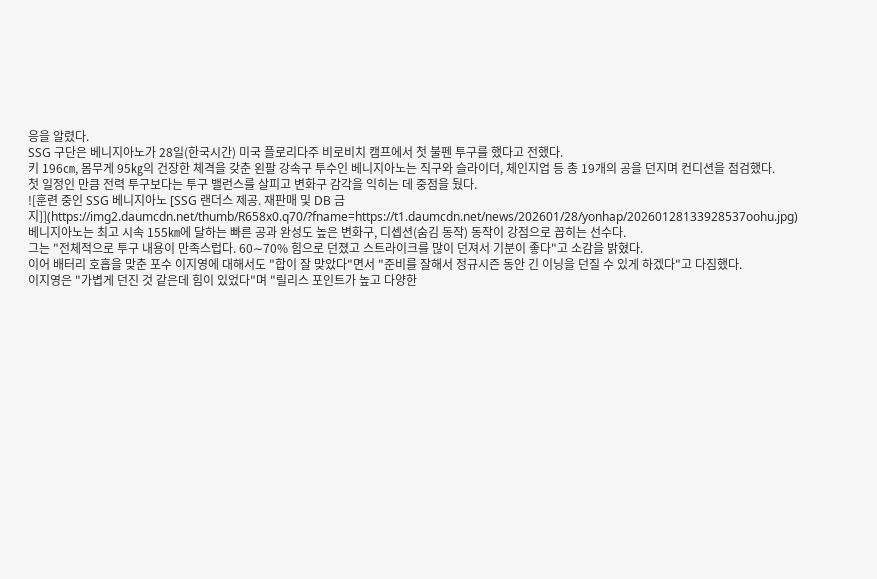응을 알렸다.
SSG 구단은 베니지아노가 28일(한국시간) 미국 플로리다주 비로비치 캠프에서 첫 불펜 투구를 했다고 전했다.
키 196㎝, 몸무게 95㎏의 건장한 체격을 갖춘 왼팔 강속구 투수인 베니지아노는 직구와 슬라이더, 체인지업 등 총 19개의 공을 던지며 컨디션을 점검했다.
첫 일정인 만큼 전력 투구보다는 투구 밸런스를 살피고 변화구 감각을 익히는 데 중점을 뒀다.
![훈련 중인 SSG 베니지아노 [SSG 랜더스 제공. 재판매 및 DB 금지]](https://img2.daumcdn.net/thumb/R658x0.q70/?fname=https://t1.daumcdn.net/news/202601/28/yonhap/20260128133928537oohu.jpg)
베니지아노는 최고 시속 155㎞에 달하는 빠른 공과 완성도 높은 변화구, 디셉션(숨김 동작) 동작이 강점으로 꼽히는 선수다.
그는 "전체적으로 투구 내용이 만족스럽다. 60∼70% 힘으로 던졌고 스트라이크를 많이 던져서 기분이 좋다"고 소감을 밝혔다.
이어 배터리 호흡을 맞춘 포수 이지영에 대해서도 "합이 잘 맞았다"면서 "준비를 잘해서 정규시즌 동안 긴 이닝을 던질 수 있게 하겠다"고 다짐했다.
이지영은 "가볍게 던진 것 같은데 힘이 있었다"며 "릴리스 포인트가 높고 다양한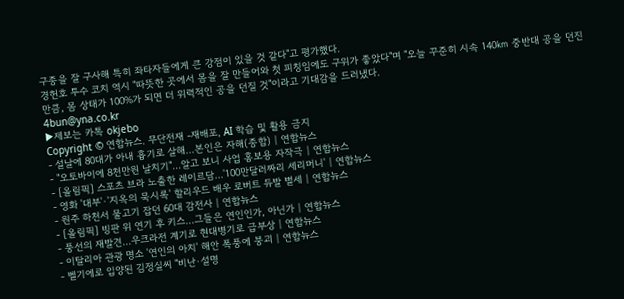구종을 잘 구사해 특히 좌타자들에게 큰 강점이 있을 것 같다"고 평가했다.
경헌호 투수 코치 역시 "따뜻한 곳에서 몸을 잘 만들어와 첫 피칭임에도 구위가 좋았다"며 "오늘 꾸준히 시속 140㎞ 중반대 공을 던진 만큼, 몸 상태가 100%가 되면 더 위력적인 공을 던질 것"이라고 기대감을 드러냈다.
4bun@yna.co.kr
▶제보는 카톡 okjebo
Copyright © 연합뉴스. 무단전재 -재배포, AI 학습 및 활용 금지
- 설날에 80대가 아내 흉기로 살해…본인은 자해(종합) | 연합뉴스
- "오토바이에 8천만원 날치기"…알고 보니 사업 홍보용 자작극 | 연합뉴스
- [올림픽] 스포츠 브라 노출한 레이르담…'100만달러짜리 세리머니' | 연합뉴스
- 영화 '대부'·'지옥의 묵시록' 할리우드 배우 로버트 듀발 별세 | 연합뉴스
- 원주 하천서 물고기 잡던 60대 감전사 | 연합뉴스
- [올림픽] 빙판 위 연기 후 키스…그들은 연인인가, 아닌가 | 연합뉴스
- 풍선의 재발견…우크라전 계기로 현대병기로 급부상 | 연합뉴스
- 이탈리아 관광 명소 '연인의 아치' 해안 폭풍에 붕괴 | 연합뉴스
- 벨기에로 입양된 김정실씨 "비난·설명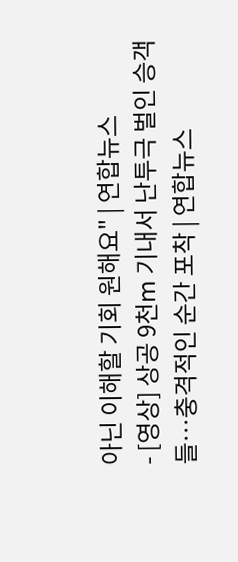아닌 이해할 기회 원해요" | 연합뉴스
- [영상] 상공 9천m 기내서 난투극 벌인 승객들…충격적인 순간 포착 | 연합뉴스